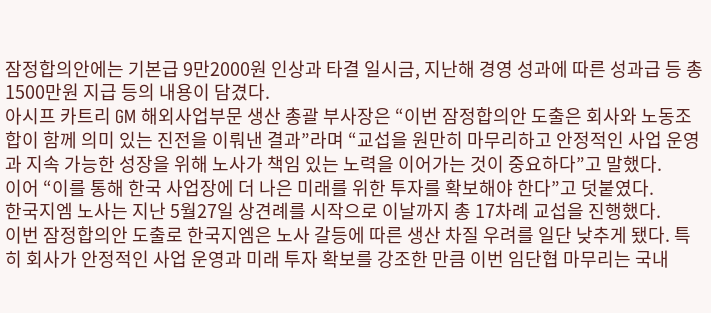잠정합의안에는 기본급 9만2000원 인상과 타결 일시금, 지난해 경영 성과에 따른 성과급 등 총 1500만원 지급 등의 내용이 담겼다.
아시프 카트리 GM 해외사업부문 생산 총괄 부사장은 “이번 잠정합의안 도출은 회사와 노동조합이 함께 의미 있는 진전을 이뤄낸 결과”라며 “교섭을 원만히 마무리하고 안정적인 사업 운영과 지속 가능한 성장을 위해 노사가 책임 있는 노력을 이어가는 것이 중요하다”고 말했다.
이어 “이를 통해 한국 사업장에 더 나은 미래를 위한 투자를 확보해야 한다”고 덧붙였다.
한국지엠 노사는 지난 5월27일 상견례를 시작으로 이날까지 총 17차례 교섭을 진행했다.
이번 잠정합의안 도출로 한국지엠은 노사 갈등에 따른 생산 차질 우려를 일단 낮추게 됐다. 특히 회사가 안정적인 사업 운영과 미래 투자 확보를 강조한 만큼 이번 임단협 마무리는 국내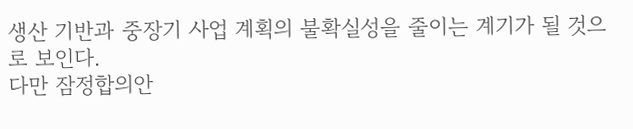생산 기반과 중장기 사업 계획의 불확실성을 줄이는 계기가 될 것으로 보인다.
다만 잠정합의안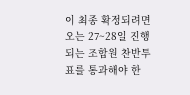이 최종 확정되려면 오는 27~28일 진행되는 조합원 찬반투표를 통과해야 한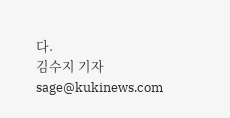다.
김수지 기자 sage@kukinews.com